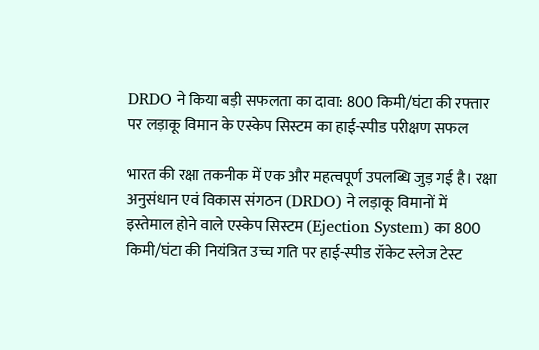DRDO ने किया बड़ी सफलता का दावा: 800 किमी/घंटा की रफ्तार पर लड़ाकू विमान के एस्केप सिस्टम का हाई-स्पीड परीक्षण सफल

भारत की रक्षा तकनीक में एक और महत्वपूर्ण उपलब्धि जुड़ गई है। रक्षा अनुसंधान एवं विकास संगठन (DRDO) ने लड़ाकू विमानों में इस्तेमाल होने वाले एस्केप सिस्टम (Ejection System) का 800 किमी/घंटा की नियंत्रित उच्च गति पर हाई-स्पीड रॉकेट स्लेज टेस्ट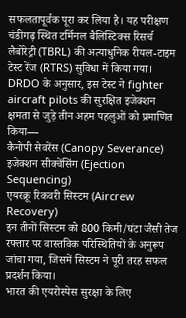सफलतापूर्वक पूरा कर लिया है। यह परीक्षण चंडीगढ़ स्थित टर्मिनल बैलिस्टिक्स रिसर्च लैबोरेट्री (TBRL) की अत्याधुनिक रीयल-टाइम टेस्ट रेंज (RTRS) सुविधा में किया गया।
DRDO के अनुसार, इस टेस्ट ने fighter aircraft pilots की सुरक्षित इजेक्शन क्षमता से जुड़े तीन अहम पहलुओं को प्रमाणित किया—
कैनोपी सेवरेंस (Canopy Severance)
इजेक्शन सीक्वेंसिंग (Ejection Sequencing)
एयरक्रू रिकवरी सिस्टम (Aircrew Recovery)
इन तीनों सिस्टम को 800 किमी/घंटा जैसी तेज रफ्तार पर वास्तविक परिस्थितियों के अनुरूप जांचा गया, जिसमें सिस्टम ने पूरी तरह सफल प्रदर्शन किया।
भारत की एयरोस्पेस सुरक्षा के लिए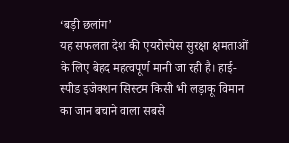‘बड़ी छलांग’
यह सफलता देश की एयरोस्पेस सुरक्षा क्षमताओं के लिए बेहद महत्वपूर्ण मानी जा रही है। हाई-स्पीड इजेक्शन सिस्टम किसी भी लड़ाकू विमान का जान बचाने वाला सबसे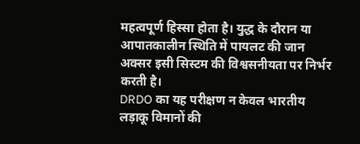महत्वपूर्ण हिस्सा होता है। युद्ध के दौरान या आपातकालीन स्थिति में पायलट की जान अक्सर इसी सिस्टम की विश्वसनीयता पर निर्भर करती है।
DRDO का यह परीक्षण न केवल भारतीय लड़ाकू विमानों की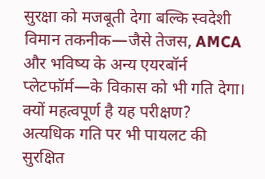सुरक्षा को मजबूती देगा बल्कि स्वदेशी विमान तकनीक—जैसे तेजस, AMCA और भविष्य के अन्य एयरबॉर्न प्लेटफॉर्म—के विकास को भी गति देगा।
क्यों महत्वपूर्ण है यह परीक्षण?
अत्यधिक गति पर भी पायलट की सुरक्षित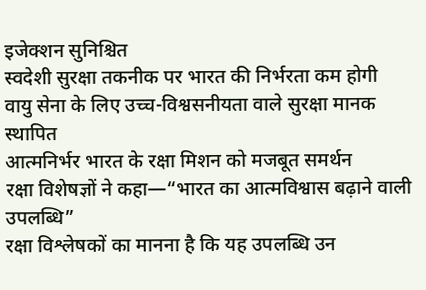इजेक्शन सुनिश्चित
स्वदेशी सुरक्षा तकनीक पर भारत की निर्भरता कम होगी
वायु सेना के लिए उच्च-विश्वसनीयता वाले सुरक्षा मानक स्थापित
आत्मनिर्भर भारत के रक्षा मिशन को मजबूत समर्थन
रक्षा विशेषज्ञों ने कहा—“भारत का आत्मविश्वास बढ़ाने वाली उपलब्धि”
रक्षा विश्लेषकों का मानना है कि यह उपलब्धि उन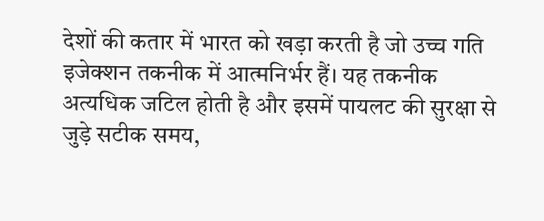देशों की कतार में भारत को खड़ा करती है जो उच्च गति इजेक्शन तकनीक में आत्मनिर्भर हैं। यह तकनीक अत्यधिक जटिल होती है और इसमें पायलट की सुरक्षा से जुड़े सटीक समय,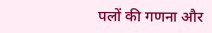पलों की गणना और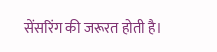सेंसरिंग की जरूरत होती है।